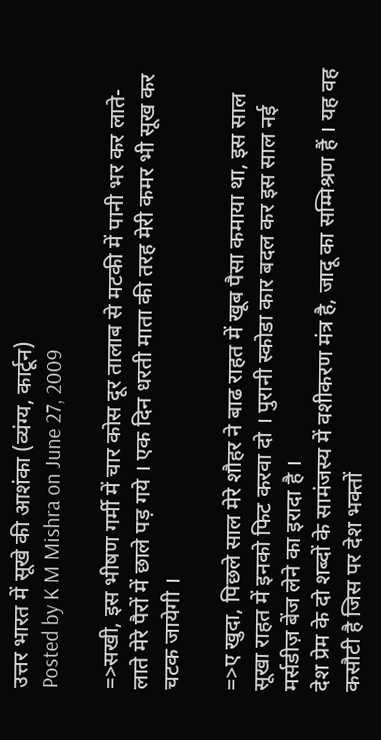उत्तर भारत में सूखे की आशंका (व्यंग्य, कार्टून)
Posted by K M Mishra on June 27, 2009

=>सखी, इस भीषण गर्मी में चार कोस दूर तालाब से मटकी में पानी भर कर लाते-लाते मेरे पैरों में छाले पड़ गये । एक दिन धरती माता की तरह मेरी कमर भी सूख कर चटक जायेगी ।

=>ए खुदा, पिछले साल मेरे शौहर ने बाढ राहत में खूब पैसा कमाया था, इस साल सूखा राहत में इनको फिट करवा दो । पुरानी स्कोडा कार बदल कर इस साल नई मर्सडीज़ बेंज लेने का इरादा है ।
देश प्रेम के दो शब्दों के सामंजस्य में वशीकरण मंत्र है, जादू का सम्मिश्रण हैं । यह वह कसौटी है जिस पर देश भक्तों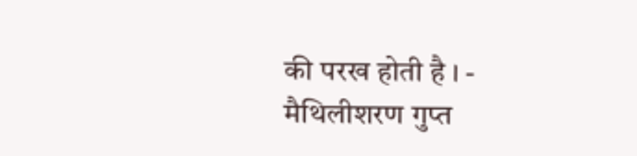की परख होती है । - मैथिलीशरण गुप्त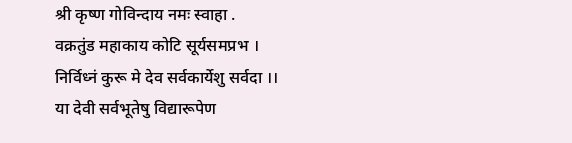श्री कृष्ण गोविन्दाय नमः स्वाहा .
वक्रतुंड महाकाय कोटि सूर्यसमप्रभ ।
निर्विध्नं कुरू मे देव सर्वकार्येशु सर्वदा ।।
या देवी सर्वभूतेषु विद्यारूपेण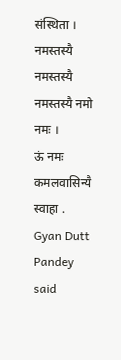संस्थिता ।
नमस्तस्यै नमस्तस्यै नमस्तस्यै नमो नमः ।
ऊं नमः कमलवासिन्यै स्वाहा .
Gyan Dutt Pandey said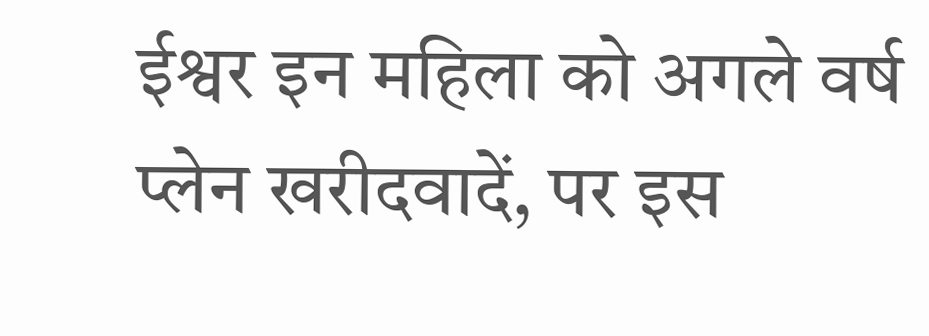ईश्वर इन महिला को अगले वर्ष प्लेन खरीदवादें, पर इस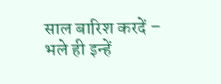साल बारिश करदें – भले ही इन्हें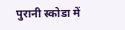पुरानी स्कोडा में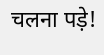चलना पड़े!